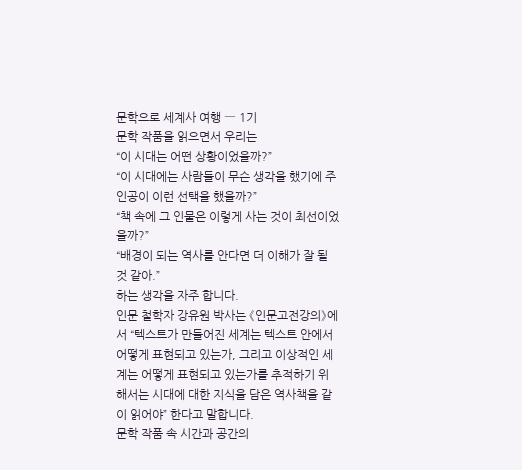문학으로 세계사 여행 ― 1기
문학 작품을 읽으면서 우리는
“이 시대는 어떤 상황이었을까?”
“이 시대에는 사람들이 무슨 생각을 했기에 주인공이 이런 선택을 했을까?”
“책 속에 그 인물은 이렇게 사는 것이 최선이었을까?”
“배경이 되는 역사를 안다면 더 이해가 잘 될 것 같아.”
하는 생각을 자주 합니다.
인문 철학자 강유원 박사는 《인문고전강의》에서 “텍스트가 만들어진 세계는 텍스트 안에서 어떻게 표현되고 있는가, 그리고 이상적인 세계는 어떻게 표현되고 있는가를 추적하기 위해서는 시대에 대한 지식을 담은 역사책을 같이 읽어야” 한다고 말합니다.
문학 작품 속 시간과 공간의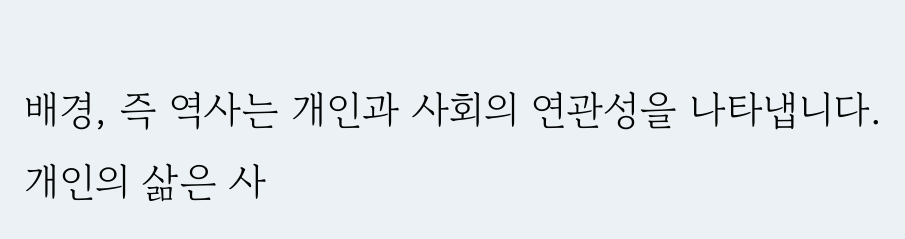배경, 즉 역사는 개인과 사회의 연관성을 나타냅니다. 개인의 삶은 사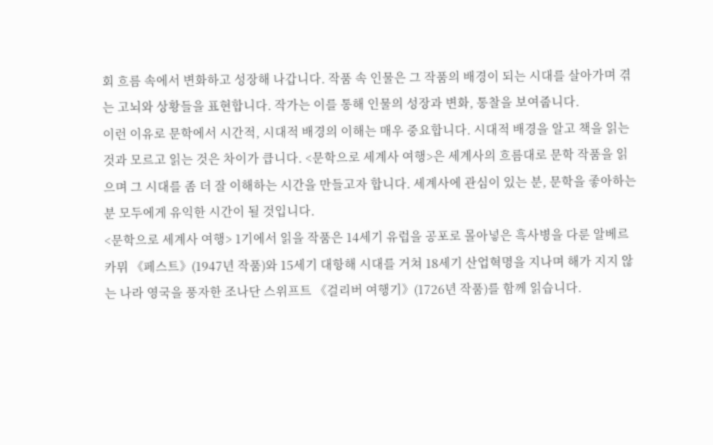회 흐름 속에서 변화하고 성장해 나갑니다. 작품 속 인물은 그 작품의 배경이 되는 시대를 살아가며 겪는 고뇌와 상황들을 표현합니다. 작가는 이를 통해 인물의 성장과 변화, 통찰을 보여줍니다.
이런 이유로 문학에서 시간적, 시대적 배경의 이해는 매우 중요합니다. 시대적 배경을 알고 책을 읽는 것과 모르고 읽는 것은 차이가 큽니다. <문학으로 세계사 여행>은 세계사의 흐름대로 문학 작품을 읽으며 그 시대를 좀 더 잘 이해하는 시간을 만들고자 합니다. 세계사에 관심이 있는 분, 문학을 좋아하는 분 모두에게 유익한 시간이 될 것입니다.
<문학으로 세계사 여행> 1기에서 읽을 작품은 14세기 유럽을 공포로 몰아넣은 흑사병을 다룬 알베르 카뮈 《페스트》(1947년 작품)와 15세기 대항해 시대를 거쳐 18세기 산업혁명을 지나며 해가 지지 않는 나라 영국을 풍자한 조나단 스위프트 《걸리버 여행기》(1726년 작품)를 함께 읽습니다.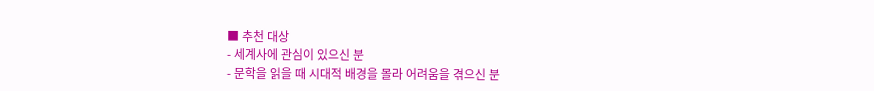■ 추천 대상
- 세계사에 관심이 있으신 분
- 문학을 읽을 때 시대적 배경을 몰라 어려움을 겪으신 분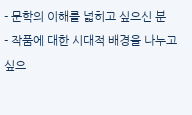- 문학의 이해를 넓히고 싶으신 분
- 작품에 대한 시대적 배경을 나누고 싶으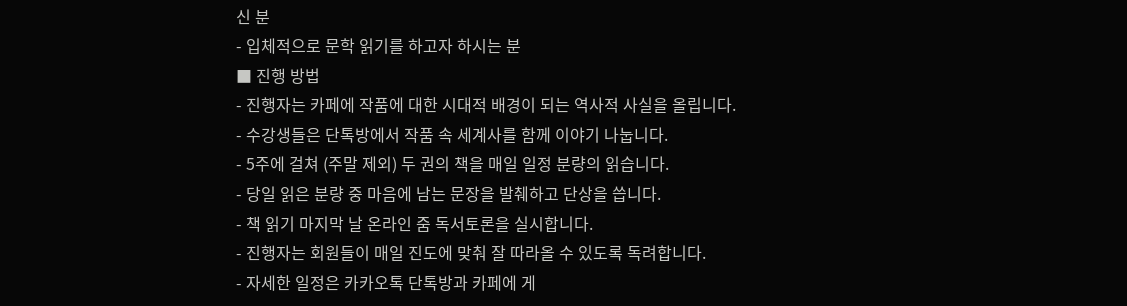신 분
- 입체적으로 문학 읽기를 하고자 하시는 분
■ 진행 방법
- 진행자는 카페에 작품에 대한 시대적 배경이 되는 역사적 사실을 올립니다.
- 수강생들은 단톡방에서 작품 속 세계사를 함께 이야기 나눕니다.
- 5주에 걸쳐 (주말 제외) 두 권의 책을 매일 일정 분량의 읽습니다.
- 당일 읽은 분량 중 마음에 남는 문장을 발췌하고 단상을 씁니다.
- 책 읽기 마지막 날 온라인 줌 독서토론을 실시합니다.
- 진행자는 회원들이 매일 진도에 맞춰 잘 따라올 수 있도록 독려합니다.
- 자세한 일정은 카카오톡 단톡방과 카페에 게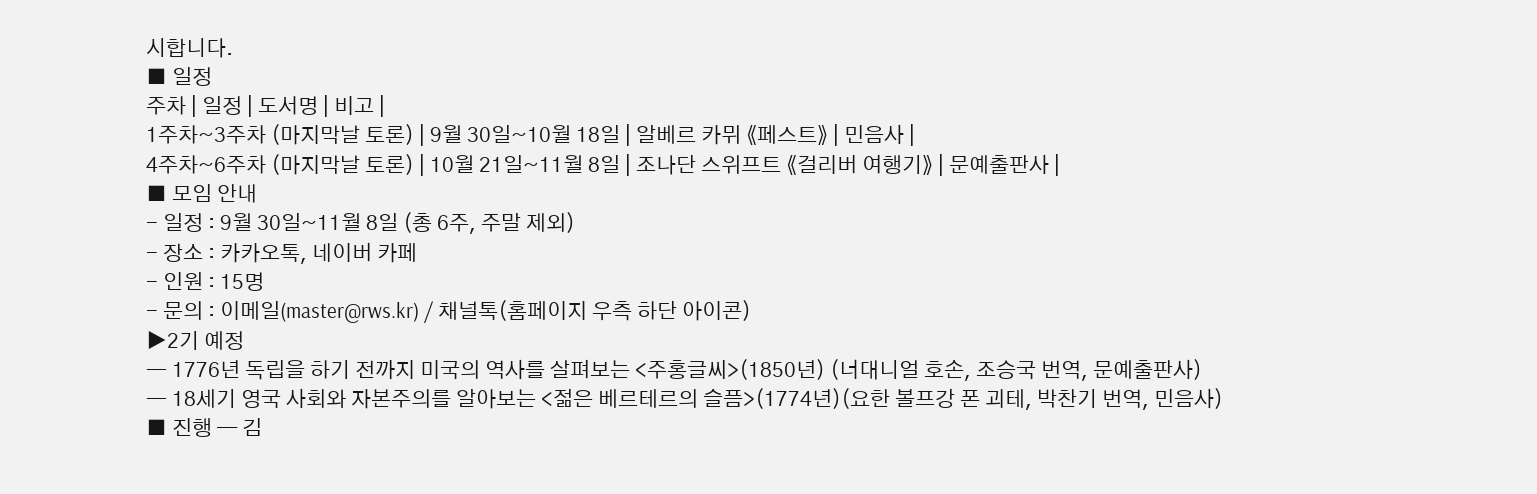시합니다.
■ 일정
주차 | 일정 | 도서명 | 비고 |
1주차~3주차 (마지막날 토론) | 9월 30일~10월 18일 | 알베르 카뮈 《페스트》 | 민음사 |
4주차~6주차 (마지막날 토론) | 10월 21일~11월 8일 | 조나단 스위프트 《걸리버 여행기》 | 문예출판사 |
■ 모임 안내
- 일정 : 9월 30일~11월 8일 (총 6주, 주말 제외)
- 장소 : 카카오톡, 네이버 카페
- 인원 : 15명
- 문의 : 이메일(master@rws.kr) / 채널톡(홈페이지 우측 하단 아이콘)
▶2기 예정
― 1776년 독립을 하기 전까지 미국의 역사를 살펴보는 <주홍글씨>(1850년) (너대니얼 호손, 조승국 번역, 문예출판사)
― 18세기 영국 사회와 자본주의를 알아보는 <젊은 베르테르의 슬픔>(1774년)(요한 볼프강 폰 괴테, 박찬기 번역, 민음사)
■ 진행 — 김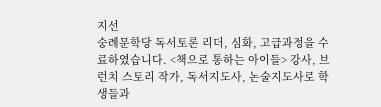지선
숭례문학당 독서토론 리더, 심화, 고급과정을 수료하였습니다. <책으로 통하는 아이들> 강사, 브런치 스토리 작가, 독서지도사, 논술지도사로 학생들과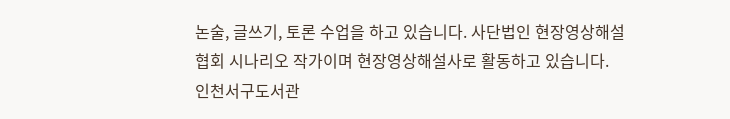논술, 글쓰기, 토론 수업을 하고 있습니다. 사단법인 현장영상해설협회 시나리오 작가이며 현장영상해설사로 활동하고 있습니다. 인천서구도서관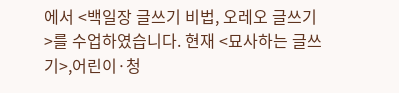에서 <백일장 글쓰기 비법, 오레오 글쓰기>를 수업하였습니다. 현재 <묘사하는 글쓰기>,어린이·청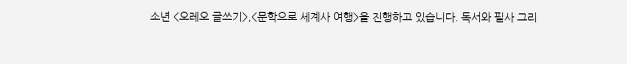소년 <오레오 글쓰기>,<문학으로 세계사 여행>을 진행하고 있습니다. 독서와 필사 그리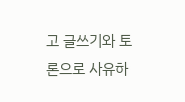고 글쓰기와 토론으로 사유하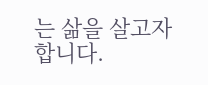는 삶을 살고자 합니다.